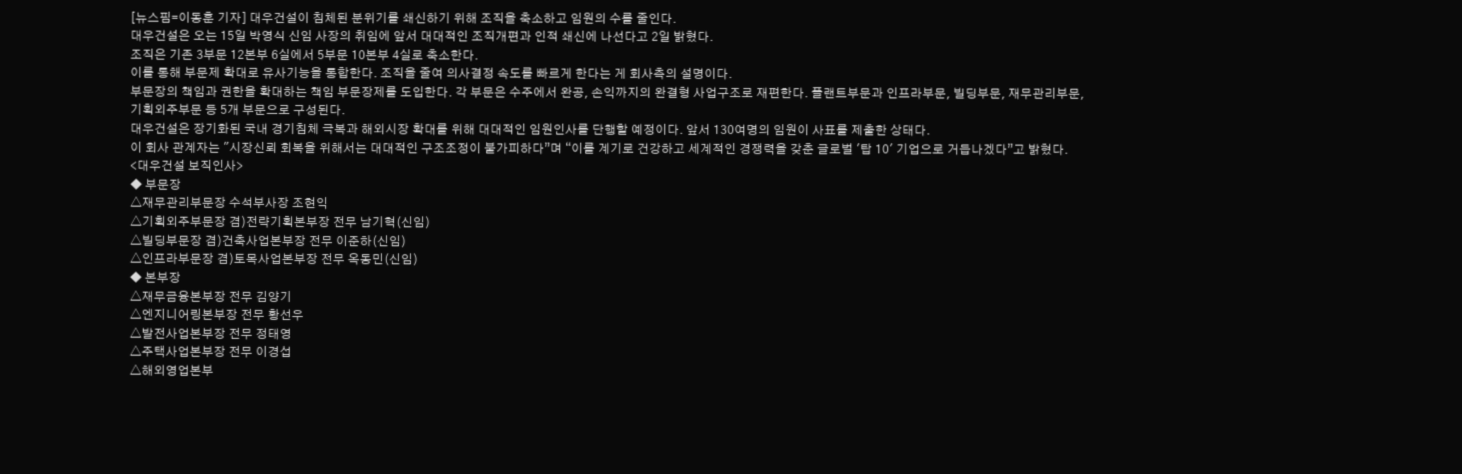[뉴스핌=이동훈 기자] 대우건설이 침체된 분위기를 쇄신하기 위해 조직을 축소하고 임원의 수를 줄인다.
대우건설은 오는 15일 박영식 신임 사장의 취임에 앞서 대대적인 조직개편과 인적 쇄신에 나선다고 2일 밝혔다.
조직은 기존 3부문 12본부 6실에서 5부문 10본부 4실로 축소한다.
이를 통해 부문제 확대로 유사기능을 통합한다. 조직을 줄여 의사결정 속도를 빠르게 한다는 게 회사측의 설명이다.
부문장의 책임과 권한을 확대하는 책임 부문장제를 도입한다. 각 부문은 수주에서 완공, 손익까지의 완결형 사업구조로 재편한다. 플랜트부문과 인프라부문, 빌딩부문, 재무관리부문, 기획외주부문 등 5개 부문으로 구성된다.
대우건설은 장기화된 국내 경기침체 극복과 해외시장 확대를 위해 대대적인 임원인사를 단행할 예정이다. 앞서 130여명의 임원이 사표를 제출한 상태다.
이 회사 관계자는 "시장신뢰 회복을 위해서는 대대적인 구조조정이 불가피하다”며 “이를 계기로 건강하고 세계적인 경쟁력을 갖춘 글로벌 '탑 10' 기업으로 거듭나겠다”고 밝혔다.
<대우건설 보직인사>
◆ 부문장
△재무관리부문장 수석부사장 조현익
△기획외주부문장 겸)전략기획본부장 전무 남기혁(신임)
△빌딩부문장 겸)건축사업본부장 전무 이준하(신임)
△인프라부문장 겸)토목사업본부장 전무 옥동민(신임)
◆ 본부장
△재무금융본부장 전무 김양기
△엔지니어링본부장 전무 황선우
△발전사업본부장 전무 정태영
△주택사업본부장 전무 이경섭
△해외영업본부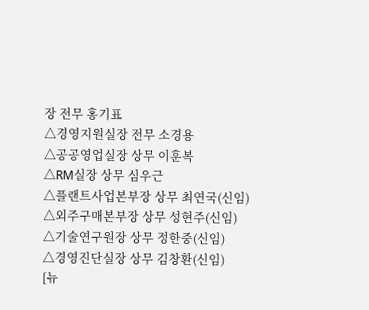장 전무 홍기표
△경영지원실장 전무 소경용
△공공영업실장 상무 이훈복
△RM실장 상무 심우근
△플랜트사업본부장 상무 최연국(신임)
△외주구매본부장 상무 성현주(신임)
△기술연구원장 상무 정한중(신임)
△경영진단실장 상무 김창환(신임)
[뉴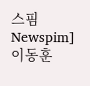스핌 Newspim] 이동훈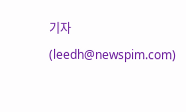기자 (leedh@newspim.com)